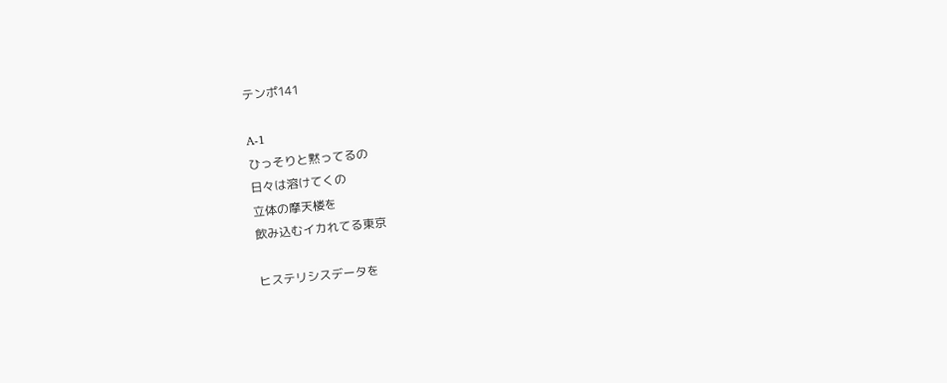テンポ141

A-1
ひっそりと黙ってるの
日々は溶けてくの
立体の摩天楼を
飲み込むイカれてる東京

ヒステリシスデータを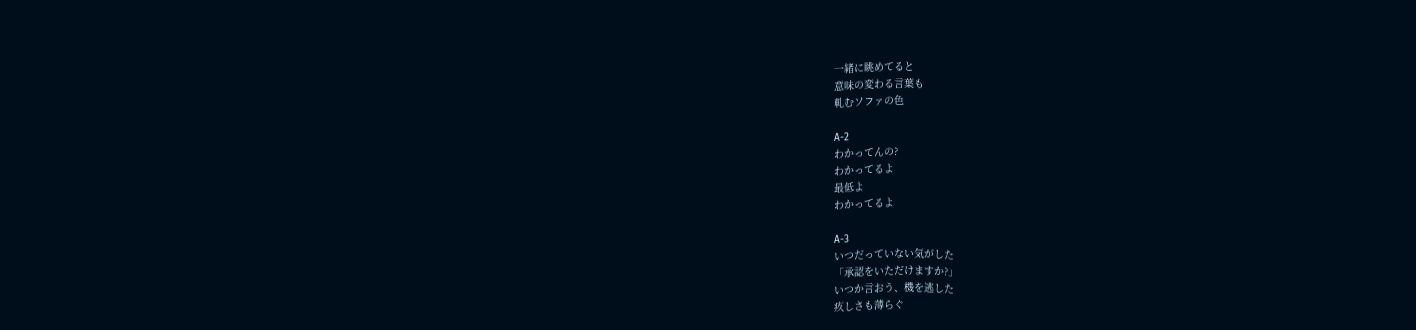一緒に眺めてると
意味の変わる言葉も
軋むソファの色

A-2
わかってんの?
わかってるよ
最低よ
わかってるよ

A-3
いつだっていない気がした
「承認をいただけますか?」
いつか言おう、機を逃した
疚しさも薄らぐ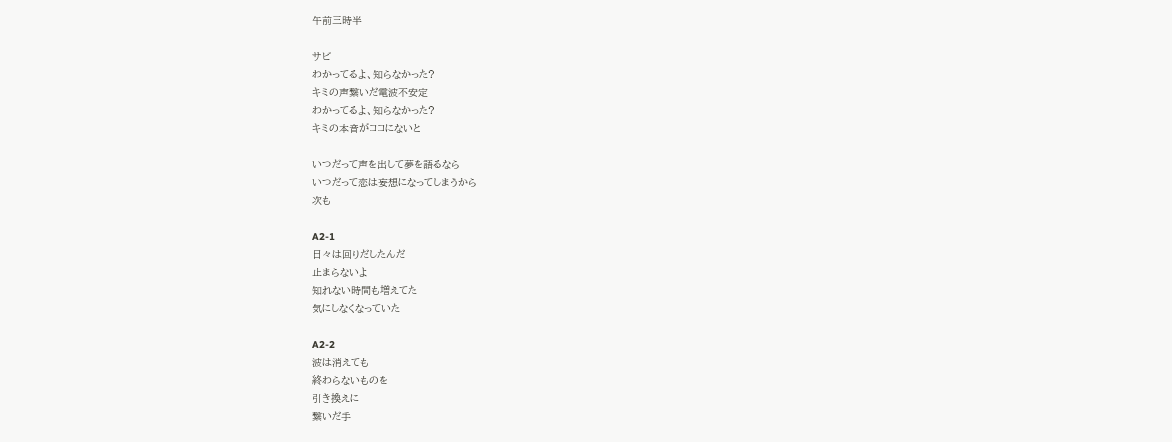午前三時半

サビ
わかってるよ、知らなかった?
キミの声繋いだ電波不安定
わかってるよ、知らなかった?
キミの本音がココにないと

いつだって声を出して夢を語るなら
いつだって恋は妄想になってしまうから
次も

A2-1
日々は回りだしたんだ
止まらないよ
知れない時間も増えてた
気にしなくなっていた

A2-2
波は消えても
終わらないものを
引き換えに
繋いだ手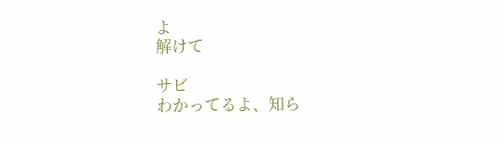よ
解けて

サビ
わかってるよ、知ら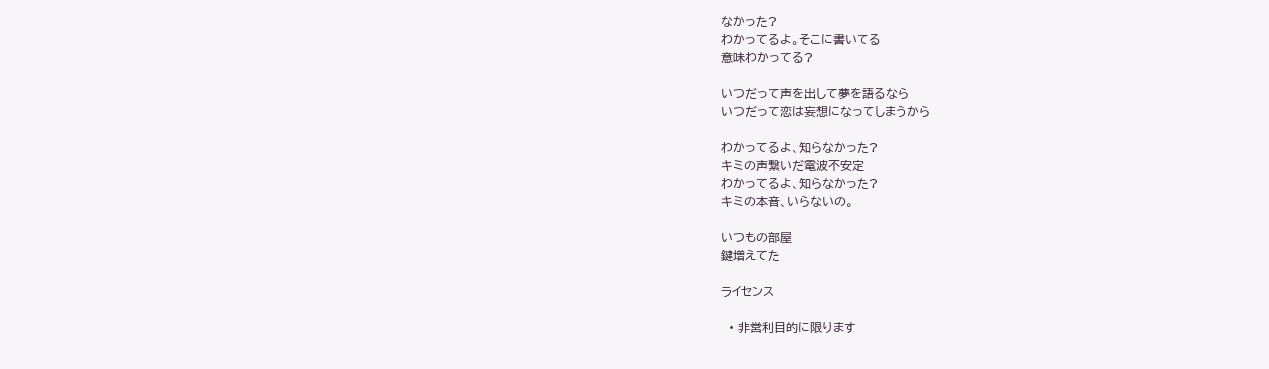なかった?
わかってるよ。そこに書いてる
意味わかってる?

いつだって声を出して夢を語るなら
いつだって恋は妄想になってしまうから

わかってるよ、知らなかった?
キミの声繋いだ電波不安定
わかってるよ、知らなかった?
キミの本音、いらないの。

いつもの部屋
鍵増えてた

ライセンス

  • 非営利目的に限ります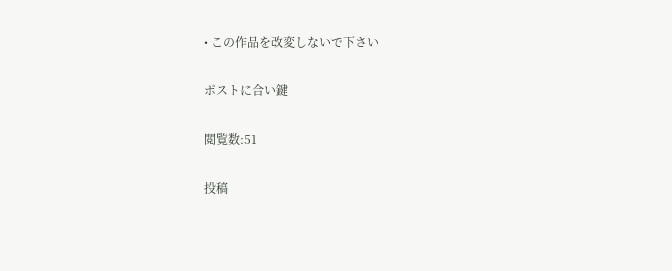• この作品を改変しないで下さい

ポストに合い鍵

閲覧数:51

投稿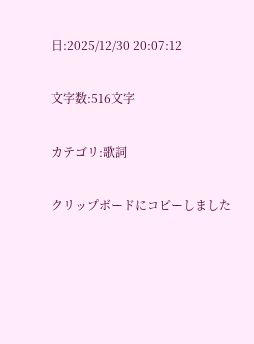日:2025/12/30 20:07:12

文字数:516文字

カテゴリ:歌詞

クリップボードにコピーしました